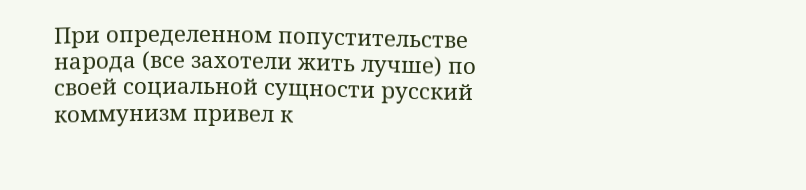При определенном попустительстве народа (все захотели жить лучше) по своей социальной сущности русский коммунизм привел к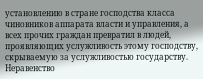установлению в стране господства класса чиновников аппарата власти и управления, а всех прочих граждан превратил в людей, проявляющих услужливость этому господству, скрываемую за услужливостью государству. Неравенство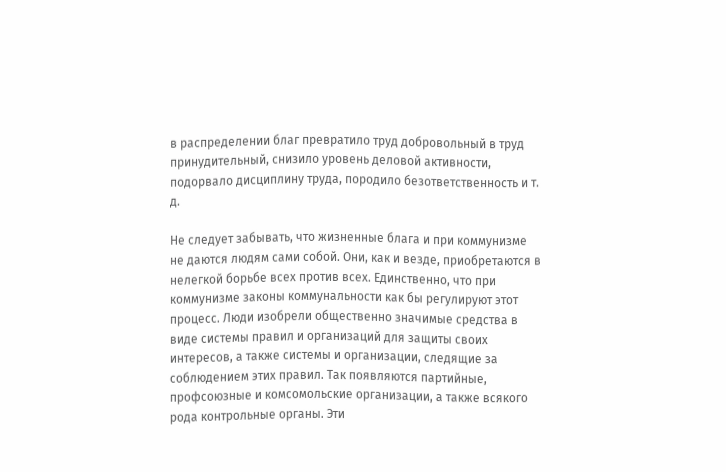в распределении благ превратило труд добровольный в труд принудительный, снизило уровень деловой активности, подорвало дисциплину труда, породило безответственность и т. д.

Не следует забывать, что жизненные блага и при коммунизме не даются людям сами собой. Они, как и везде, приобретаются в нелегкой борьбе всех против всех. Единственно, что при коммунизме законы коммунальности как бы регулируют этот процесс. Люди изобрели общественно значимые средства в виде системы правил и организаций для защиты своих интересов, а также системы и организации, следящие за соблюдением этих правил. Так появляются партийные, профсоюзные и комсомольские организации, а также всякого рода контрольные органы. Эти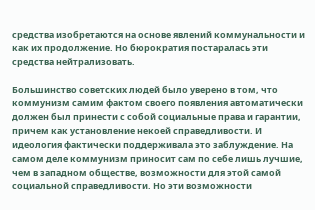средства изобретаются на основе явлений коммунальности и как их продолжение. Но бюрократия постаралась эти средства нейтрализовать.

Большинство советских людей было уверено в том, что коммунизм самим фактом своего появления автоматически должен был принести с собой социальные права и гарантии, причем как установление некоей справедливости. И идеология фактически поддерживала это заблуждение. На самом деле коммунизм приносит сам по себе лишь лучшие, чем в западном обществе, возможности для этой самой социальной справедливости. Но эти возможности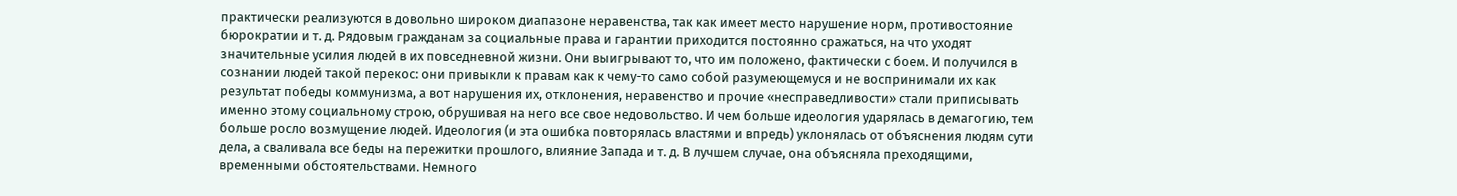практически реализуются в довольно широком диапазоне неравенства, так как имеет место нарушение норм, противостояние бюрократии и т. д. Рядовым гражданам за социальные права и гарантии приходится постоянно сражаться, на что уходят значительные усилия людей в их повседневной жизни. Они выигрывают то, что им положено, фактически с боем. И получился в сознании людей такой перекос: они привыкли к правам как к чему-то само собой разумеющемуся и не воспринимали их как результат победы коммунизма, а вот нарушения их, отклонения, неравенство и прочие «несправедливости» стали приписывать именно этому социальному строю, обрушивая на него все свое недовольство. И чем больше идеология ударялась в демагогию, тем больше росло возмущение людей. Идеология (и эта ошибка повторялась властями и впредь) уклонялась от объяснения людям сути дела, а сваливала все беды на пережитки прошлого, влияние Запада и т. д. В лучшем случае, она объясняла преходящими, временными обстоятельствами. Немного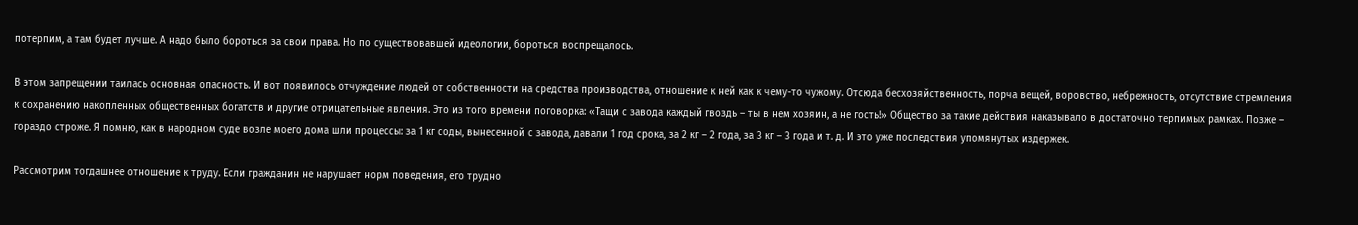потерпим, а там будет лучше. А надо было бороться за свои права. Но по существовавшей идеологии, бороться воспрещалось.

В этом запрещении таилась основная опасность. И вот появилось отчуждение людей от собственности на средства производства, отношение к ней как к чему-то чужому. Отсюда бесхозяйственность, порча вещей, воровство, небрежность, отсутствие стремления к сохранению накопленных общественных богатств и другие отрицательные явления. Это из того времени поговорка: «Тащи с завода каждый гвоздь – ты в нем хозяин, а не гость!» Общество за такие действия наказывало в достаточно терпимых рамках. Позже – гораздо строже. Я помню, как в народном суде возле моего дома шли процессы: за 1 кг соды, вынесенной с завода, давали 1 год срока, за 2 кг – 2 года, за 3 кг – 3 года и т. д. И это уже последствия упомянутых издержек.

Рассмотрим тогдашнее отношение к труду. Если гражданин не нарушает норм поведения, его трудно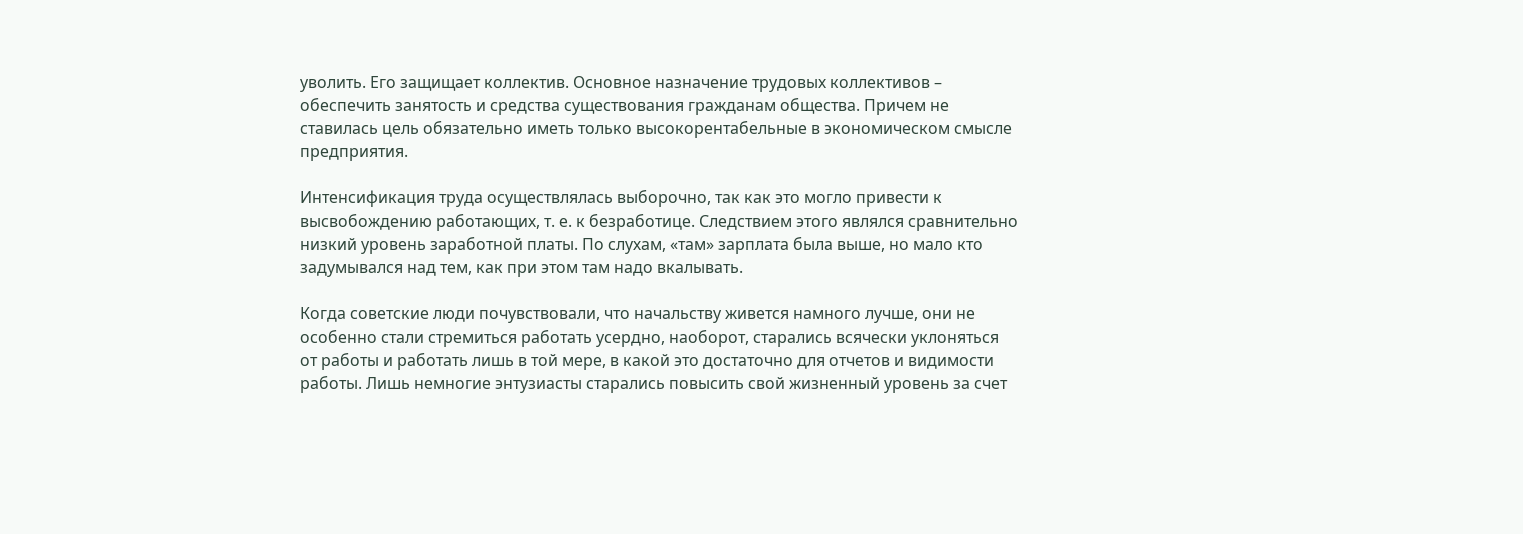уволить. Его защищает коллектив. Основное назначение трудовых коллективов – обеспечить занятость и средства существования гражданам общества. Причем не ставилась цель обязательно иметь только высокорентабельные в экономическом смысле предприятия.

Интенсификация труда осуществлялась выборочно, так как это могло привести к высвобождению работающих, т. е. к безработице. Следствием этого являлся сравнительно низкий уровень заработной платы. По слухам, «там» зарплата была выше, но мало кто задумывался над тем, как при этом там надо вкалывать.

Когда советские люди почувствовали, что начальству живется намного лучше, они не особенно стали стремиться работать усердно, наоборот, старались всячески уклоняться от работы и работать лишь в той мере, в какой это достаточно для отчетов и видимости работы. Лишь немногие энтузиасты старались повысить свой жизненный уровень за счет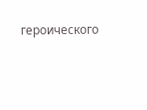героического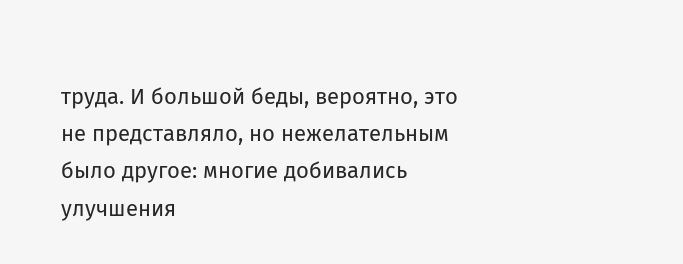труда. И большой беды, вероятно, это не представляло, но нежелательным было другое: многие добивались улучшения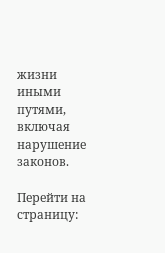жизни иными путями, включая нарушение законов.

Перейти на страницу: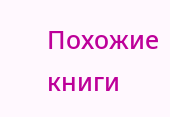Похожие книги